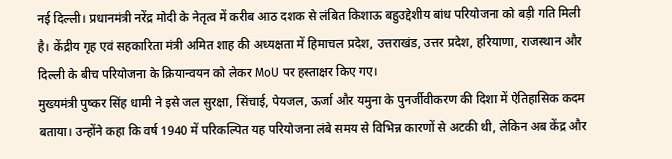नई दिल्ली। प्रधानमंत्री नरेंद्र मोदी के नेतृत्व में करीब आठ दशक से लंबित किशाऊ बहुउद्देशीय बांध परियोजना को बड़ी गति मिली है। केंद्रीय गृह एवं सहकारिता मंत्री अमित शाह की अध्यक्षता में हिमाचल प्रदेश, उत्तराखंड, उत्तर प्रदेश, हरियाणा, राजस्थान और दिल्ली के बीच परियोजना के क्रियान्वयन को लेकर MoU पर हस्ताक्षर किए गए।
मुख्यमंत्री पुष्कर सिंह धामी ने इसे जल सुरक्षा, सिंचाई, पेयजल, ऊर्जा और यमुना के पुनर्जीवीकरण की दिशा में ऐतिहासिक कदम बताया। उन्होंने कहा कि वर्ष 1940 में परिकल्पित यह परियोजना लंबे समय से विभिन्न कारणों से अटकी थी, लेकिन अब केंद्र और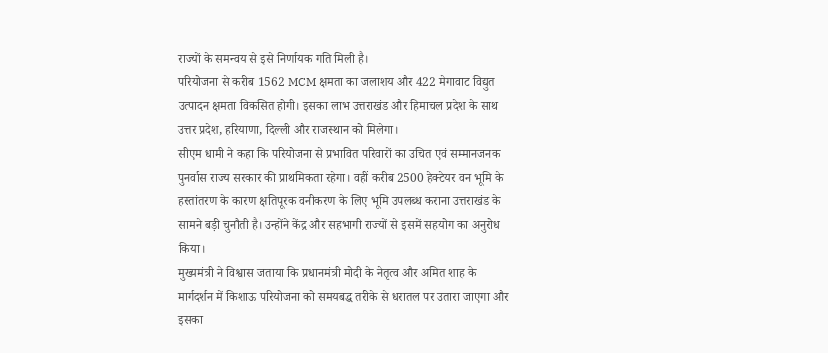राज्यों के समन्वय से इसे निर्णायक गति मिली है।
परियोजना से करीब 1562 MCM क्षमता का जलाशय और 422 मेगावाट विद्युत उत्पादन क्षमता विकसित होगी। इसका लाभ उत्तराखंड और हिमाचल प्रदेश के साथ उत्तर प्रदेश, हरियाणा, दिल्ली और राजस्थान को मिलेगा।
सीएम धामी ने कहा कि परियोजना से प्रभावित परिवारों का उचित एवं सम्मानजनक पुनर्वास राज्य सरकार की प्राथमिकता रहेगा। वहीं करीब 2500 हेक्टेयर वन भूमि के हस्तांतरण के कारण क्षतिपूरक वनीकरण के लिए भूमि उपलब्ध कराना उत्तराखंड के सामने बड़ी चुनौती है। उन्होंने केंद्र और सहभागी राज्यों से इसमें सहयोग का अनुरोध किया।
मुख्यमंत्री ने विश्वास जताया कि प्रधानमंत्री मोदी के नेतृत्व और अमित शाह के मार्गदर्शन में किशाऊ परियोजना को समयबद्ध तरीके से धरातल पर उतारा जाएगा और इसका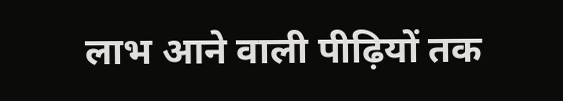लाभ आने वाली पीढ़ियों तक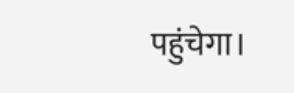पहुंचेगा।